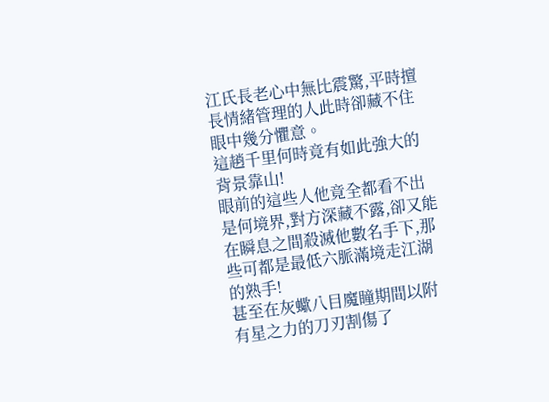江氏長老心中無比震驚,平時擅長情緒管理的人此時卻藏不住眼中幾分懼意。
這趙千里何時竟有如此強大的背景靠山!
眼前的這些人他竟全都看不出是何境界,對方深藏不露,卻又能在瞬息之間殺滅他數名手下,那些可都是最低六脈滿境走江湖的熟手!
甚至在灰蠍八目魔瞳期間以附有星之力的刀刃割傷了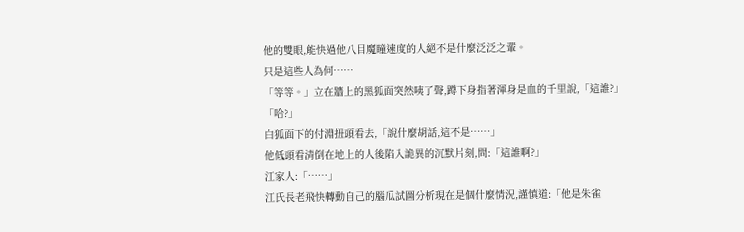他的雙眼,能快過他八目魔瞳速度的人絕不是什麼泛泛之輩。
只是這些人為何……
「等等。」立在牆上的黑狐面突然咦了聲,蹲下身指著渾身是血的千里說,「這誰?」
「哈?」
白狐面下的付淵扭頭看去,「說什麼胡話,這不是……」
他低頭看清倒在地上的人後陷入詭異的沉默片刻,問:「這誰啊?」
江家人:「……」
江氏長老飛快轉動自己的腦瓜試圖分析現在是個什麼情況,謹慎道:「他是朱雀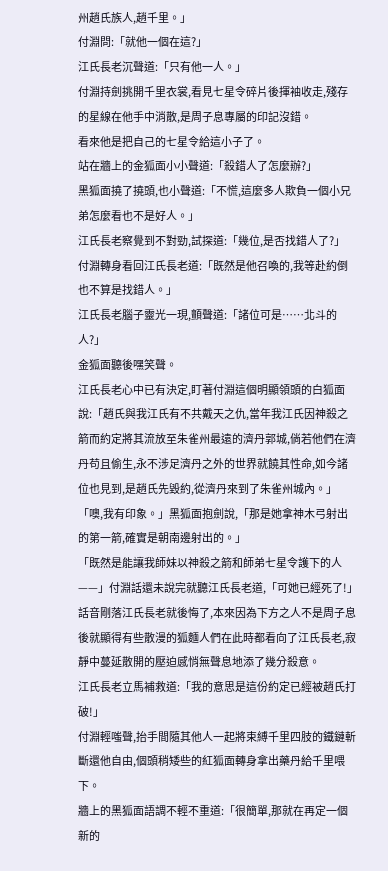州趙氏族人,趙千里。」
付淵問:「就他一個在這?」
江氏長老沉聲道:「只有他一人。」
付淵持劍挑開千里衣裳,看見七星令碎片後揮袖收走,殘存的星線在他手中消散,是周子息專屬的印記沒錯。
看來他是把自己的七星令給這小子了。
站在牆上的金狐面小小聲道:「殺錯人了怎麼辦?」
黑狐面撓了撓頭,也小聲道:「不慌,這麼多人欺負一個小兄弟怎麼看也不是好人。」
江氏長老察覺到不對勁,試探道:「幾位,是否找錯人了?」
付淵轉身看回江氏長老道:「既然是他召喚的,我等赴約倒也不算是找錯人。」
江氏長老腦子靈光一現,顫聲道:「諸位可是……北斗的人?」
金狐面聽後嘿笑聲。
江氏長老心中已有決定,盯著付淵這個明顯領頭的白狐面說:「趙氏與我江氏有不共戴天之仇,當年我江氏因神殺之箭而約定將其流放至朱雀州最遠的濟丹郭城,倘若他們在濟丹苟且偷生,永不涉足濟丹之外的世界就饒其性命,如今諸位也見到,是趙氏先毀約,從濟丹來到了朱雀州城內。」
「噢,我有印象。」黑狐面抱劍說,「那是她拿神木弓射出的第一箭,確實是朝南邊射出的。」
「既然是能讓我師妹以神殺之箭和師弟七星令護下的人——」付淵話還未說完就聽江氏長老道,「可她已經死了!」
話音剛落江氏長老就後悔了,本來因為下方之人不是周子息後就顯得有些散漫的狐麵人們在此時都看向了江氏長老,寂靜中蔓延散開的壓迫感悄無聲息地添了幾分殺意。
江氏長老立馬補救道:「我的意思是這份約定已經被趙氏打破!」
付淵輕嗤聲,抬手間隨其他人一起將束縛千里四肢的鐵鏈斬斷還他自由,個頭稍矮些的紅狐面轉身拿出藥丹給千里喂下。
牆上的黑狐面語調不輕不重道:「很簡單,那就在再定一個新的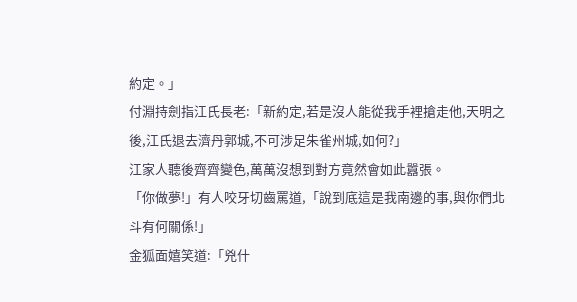約定。」
付淵持劍指江氏長老:「新約定,若是沒人能從我手裡搶走他,天明之後,江氏退去濟丹郭城,不可涉足朱雀州城,如何?」
江家人聽後齊齊變色,萬萬沒想到對方竟然會如此囂張。
「你做夢!」有人咬牙切齒罵道,「說到底這是我南邊的事,與你們北斗有何關係!」
金狐面嬉笑道:「兇什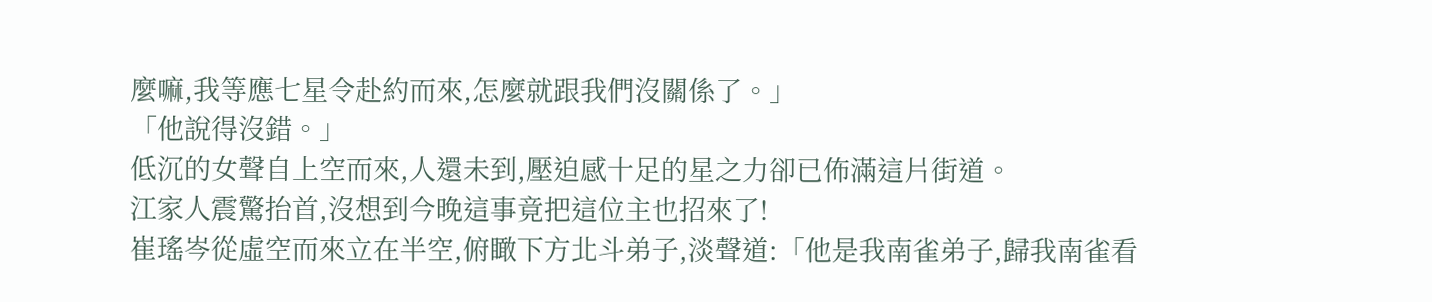麼嘛,我等應七星令赴約而來,怎麼就跟我們沒關係了。」
「他說得沒錯。」
低沉的女聲自上空而來,人還未到,壓迫感十足的星之力卻已佈滿這片街道。
江家人震驚抬首,沒想到今晚這事竟把這位主也招來了!
崔瑤岑從虛空而來立在半空,俯瞰下方北斗弟子,淡聲道:「他是我南雀弟子,歸我南雀看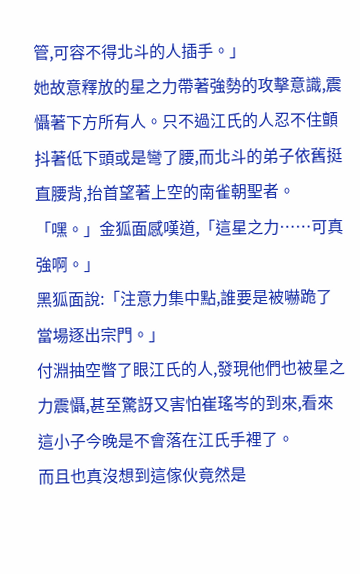管,可容不得北斗的人插手。」
她故意釋放的星之力帶著強勢的攻擊意識,震懾著下方所有人。只不過江氏的人忍不住顫抖著低下頭或是彎了腰,而北斗的弟子依舊挺直腰背,抬首望著上空的南雀朝聖者。
「嘿。」金狐面感嘆道,「這星之力……可真強啊。」
黑狐面說:「注意力集中點,誰要是被嚇跪了當場逐出宗門。」
付淵抽空瞥了眼江氏的人,發現他們也被星之力震懾,甚至驚訝又害怕崔瑤岑的到來,看來這小子今晚是不會落在江氏手裡了。
而且也真沒想到這傢伙竟然是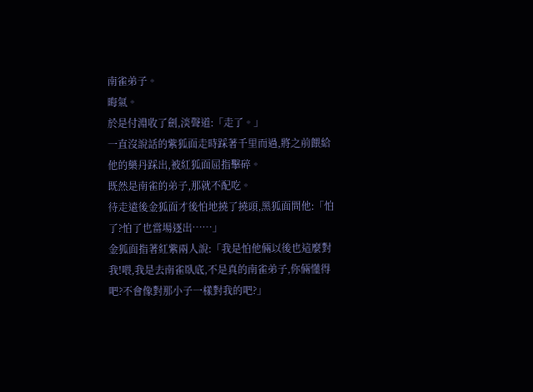南雀弟子。
晦氣。
於是付淵收了劍,淡聲道:「走了。」
一直沒說話的紫狐面走時踩著千里而過,將之前餵給他的藥丹踩出,被紅狐面屈指擊碎。
既然是南雀的弟子,那就不配吃。
待走遠後金狐面才後怕地撓了撓頭,黑狐面問他:「怕了?怕了也當場逐出……」
金狐面指著紅紫兩人說:「我是怕他倆以後也這麼對我!喂,我是去南雀臥底,不是真的南雀弟子,你倆懂得吧?不會像對那小子一樣對我的吧?」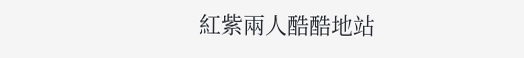紅紫兩人酷酷地站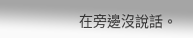在旁邊沒說話。